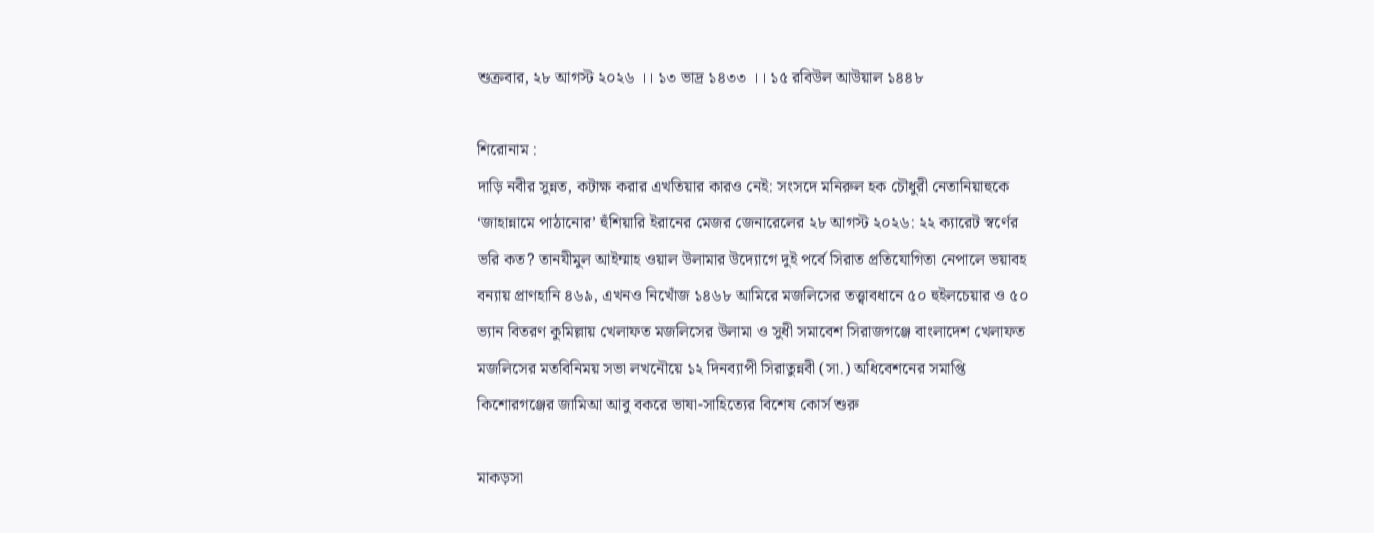শুক্রবার, ২৮ আগস্ট ২০২৬ ।। ১৩ ভাদ্র ১৪৩৩ ।। ১৫ রবিউল আউয়াল ১৪৪৮

শিরোনাম :
দাড়ি নবীর সুন্নত, কটাক্ষ করার এখতিয়ার কারও নেই: সংসদে মনিরুল হক চৌধুরী নেতানিয়াহুকে ‘জাহান্নামে পাঠানোর’ হুঁশিয়ারি ইরানের মেজর জেনারেলের ২৮ আগস্ট ২০২৬: ২২ ক্যারেট স্বর্ণের ভরি কত? তানযীমুল আইম্মাহ ওয়াল উলামার উদ্যোগে দুই পর্বে সিরাত প্রতিযোগিতা নেপালে ভয়াবহ বন্যায় প্রাণহানি ৪৬৯, এখনও নিখোঁজ ১৪৬৮ আমিরে মজলিসের তত্ত্বাবধানে ৫০ হুইলচেয়ার ও ৫০ ভ্যান বিতরণ কুমিল্লায় খেলাফত মজলিসের উলামা ও সুধী সমাবেশ সিরাজগঞ্জে বাংলাদেশ খেলাফত মজলিসের মতবিনিময় সভা লখনৌয়ে ১২ দিনব্যাপী সিরাতুন্নবী (সা.) অধিবেশনের সমাপ্তি কিশোরগঞ্জের জামিআ আবু বকরে ভাষা-সাহিত্যের বিশেষ কোর্স শুরু

মাকড়সা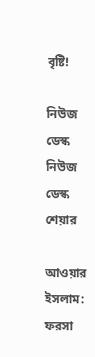বৃষ্টি!

নিউজ ডেস্ক
নিউজ ডেস্ক
শেয়ার

আওয়ার ইসলাম: ফরসা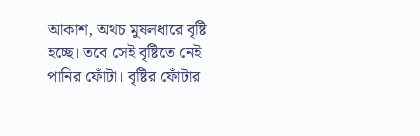আকাশ, অথচ মুষলধারে বৃষ্টি হচ্ছে। তবে সেই বৃষ্টিতে নেই পানির ফোঁটা। বৃষ্টির ফোঁটার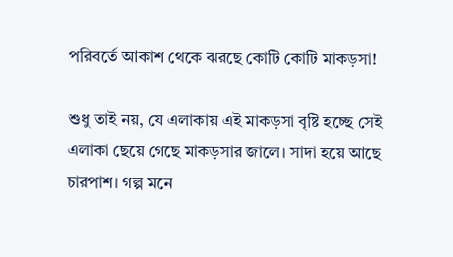পরিবর্তে আকাশ থেকে ঝরছে কোটি কোটি মাকড়সা!

শুধু তাই নয়, যে এলাকায় এই মাকড়সা বৃষ্টি হচ্ছে সেই এলাকা ছেয়ে গেছে মাকড়সার জালে। সাদা হয়ে আছে চারপাশ। গল্প মনে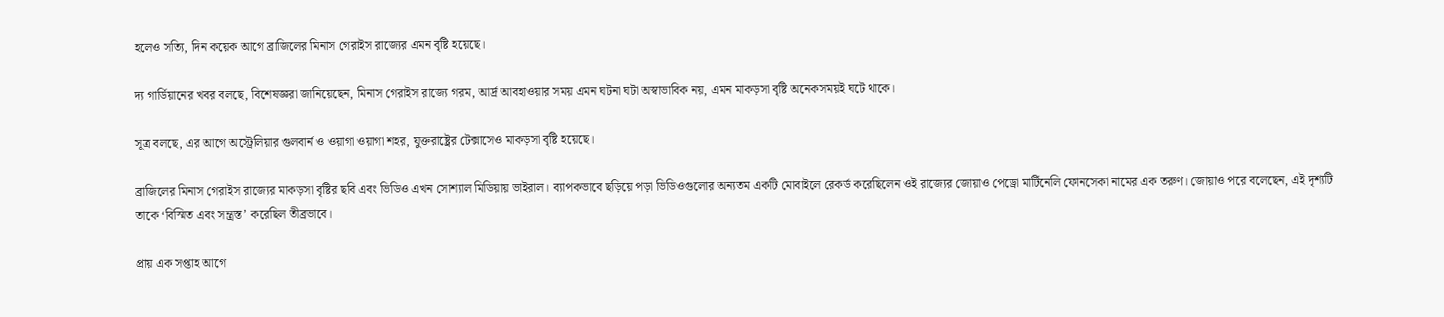হলেও সত্যি, দিন কয়েক আগে ব্রাজিলের মিনাস গেরাইস রাজ্যের এমন বৃষ্টি হয়েছে।

দ্য গার্ডিয়ানের খবর বলছে, বিশেষজ্ঞরা জানিয়েছেন, মিনাস গেরাইস রাজ্যে গরম, আর্দ্র আবহাওয়ার সময় এমন ঘটনা ঘটা অস্বাভাবিক নয়, এমন মাকড়সা বৃষ্টি অনেকসময়ই ঘটে থাকে।

সূত্র বলছে, এর আগে অস্ট্রেলিয়ার গুলবার্ন ও ওয়াগা ওয়াগা শহর, যুক্তরাষ্ট্রের টেক্সাসেও মাকড়সা বৃষ্টি হয়েছে।

ব্রাজিলের মিনাস গেরাইস রাজ্যের মাকড়সা বৃষ্টির ছবি এবং ভিডিও এখন সোশ্যাল মিডিয়ায় ভাইরাল। ব্যাপকভাবে ছড়িয়ে পড়া ভিডিওগুলোর অন্যতম একটি মোবাইলে রেকর্ড করেছিলেন ওই রাজ্যের জোয়াও পেড্রো মার্টিনেলি ফোনসেকা নামের এক তরুণ। জোয়াও পরে বলেছেন, এই দৃশ্যটি তাকে ‘বিস্মিত এবং সন্ত্রস্ত’ করেছিল তীব্রভাবে।

প্রায় এক সপ্তাহ আগে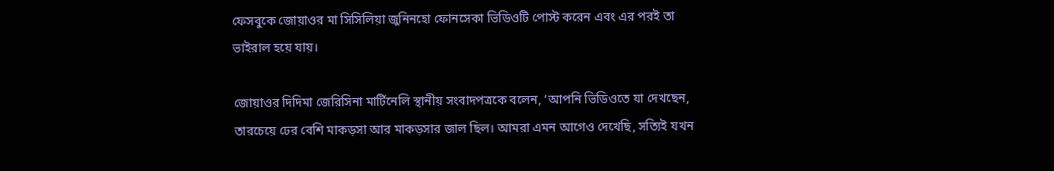ফেসবুকে জোয়াওর মা সিসিলিয়া জুনিনহো ফোনসেকা ভিডিওটি পোস্ট করেন এবং এর পরই তা ভাইরাল হয়ে যায়।

জোয়াওর দিদিমা জেরিসিনা মার্টিনেলি স্থানীয় সংবাদপত্রকে বলেন, ‘আপনি ভিডিওতে যা দেখছেন, তারচেয়ে ঢের বেশি মাকড়সা আর মাকড়সার জাল ছিল। আমরা এমন আগেও দেখেছি, সত্যিই যখন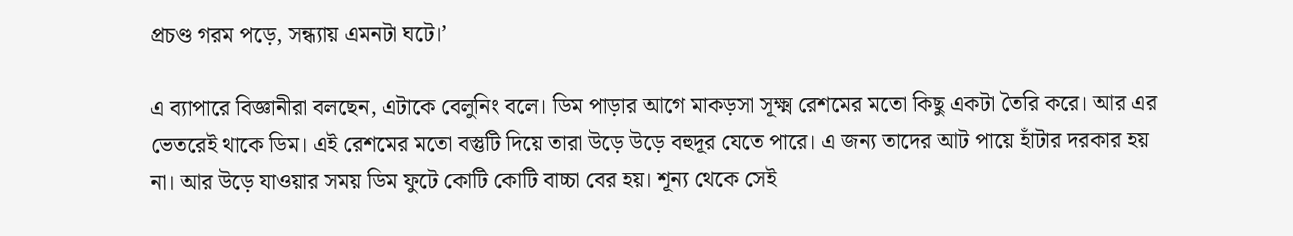প্রচণ্ড গরম পড়ে, সন্ধ্যায় এমনটা ঘটে।’

এ ব্যাপারে বিজ্ঞানীরা বলছেন, এটাকে বেলুনিং বলে। ডিম পাড়ার আগে মাকড়সা সূক্ষ্ম রেশমের মতো কিছু একটা তৈরি করে। আর এর ভেতরেই থাকে ডিম। এই রেশমের মতো বস্তুটি দিয়ে তারা উড়ে উড়ে বহুদূর যেতে পারে। এ জন্য তাদের আট পায়ে হাঁটার দরকার হয় না। আর উড়ে যাওয়ার সময় ডিম ফুটে কোটি কোটি বাচ্চা বের হয়। শূন্য থেকে সেই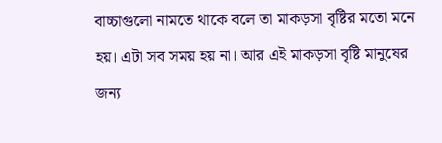বাচ্চাগুলো নামতে থাকে বলে তা মাকড়সা বৃষ্টির মতো মনে হয়। এটা সব সময় হয় না। আর এই মাকড়সা বৃষ্টি মানুষের জন্য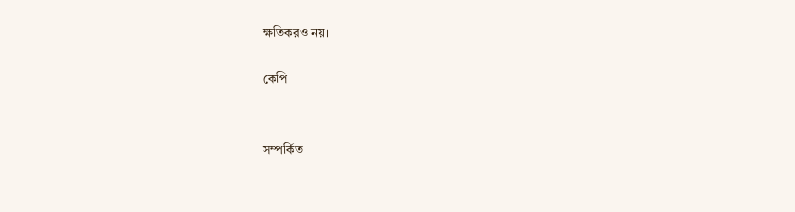ক্ষতিকরও নয়।

কেপি


সম্পর্কিত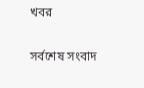খবর

সর্বশেষ সংবাদ